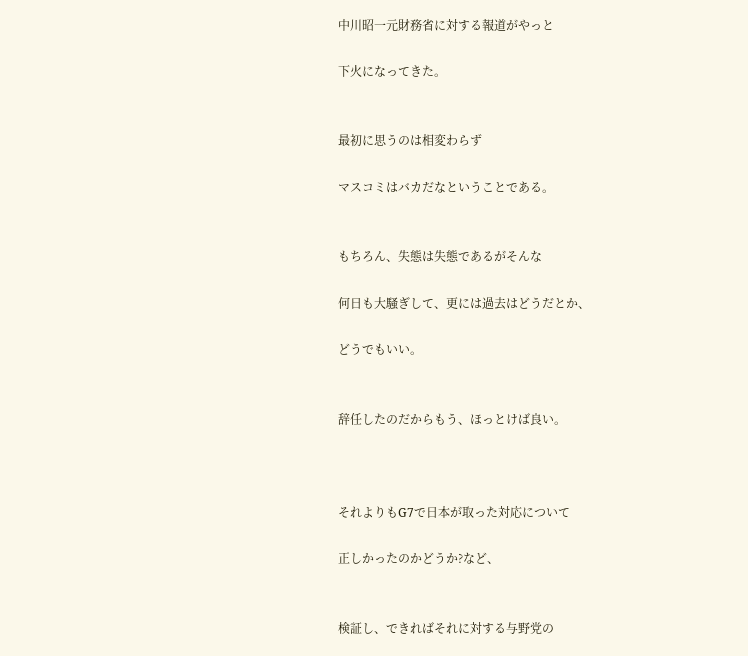中川昭一元財務省に対する報道がやっと

下火になってきた。


最初に思うのは相変わらず

マスコミはバカだなということである。


もちろん、失態は失態であるがそんな

何日も大騒ぎして、更には過去はどうだとか、

どうでもいい。


辞任したのだからもう、ほっとけば良い。



それよりもG7で日本が取った対応について

正しかったのかどうか?など、


検証し、できればそれに対する与野党の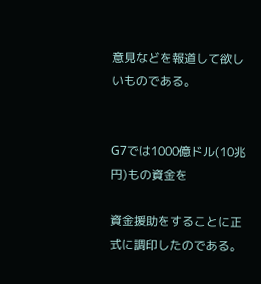意見などを報道して欲しいものである。


G7では1000億ドル(10兆円)もの資金を

資金援助をすることに正式に調印したのである。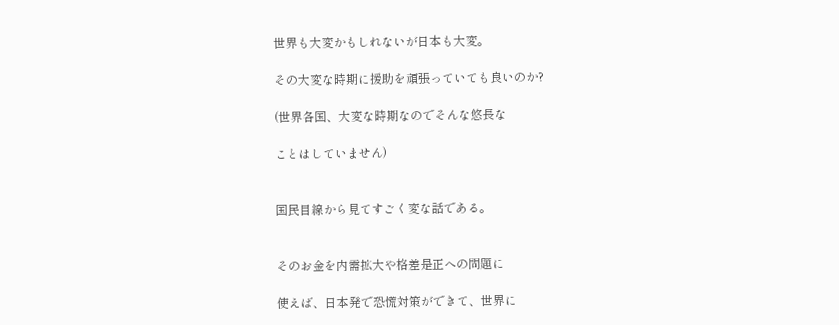世界も大変かもしれないが日本も大変。

その大変な時期に援助を頑張っていても良いのか?

(世界各国、大変な時期なのでそんな悠長な

ことはしていません)


国民目線から見てすごく変な話である。


そのお金を内需拡大や格差是正への問題に

使えば、日本発で恐慌対策ができて、世界に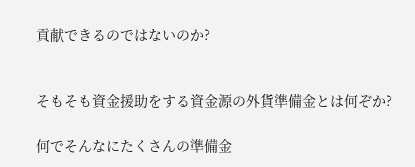貢献できるのではないのか?


そもそも資金援助をする資金源の外貨準備金とは何ぞか?

何でそんなにたくさんの準備金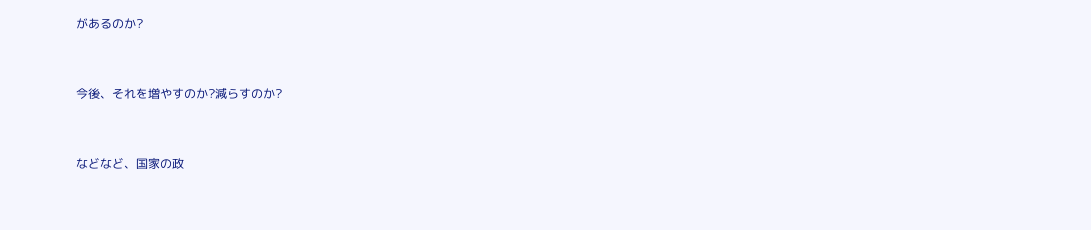があるのか?


今後、それを増やすのか?減らすのか?


などなど、国家の政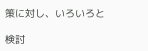策に対し、いろいろと

検討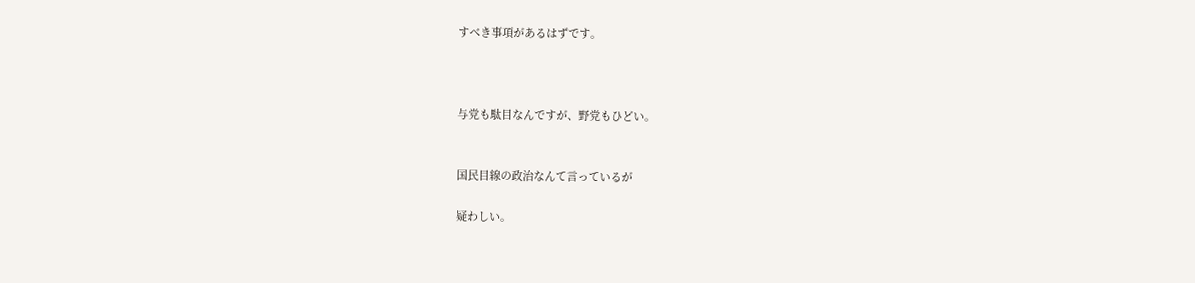すべき事項があるはずです。



与党も駄目なんですが、野党もひどい。


国民目線の政治なんて言っているが

疑わしい。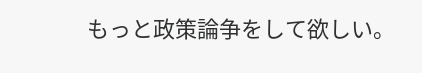もっと政策論争をして欲しい。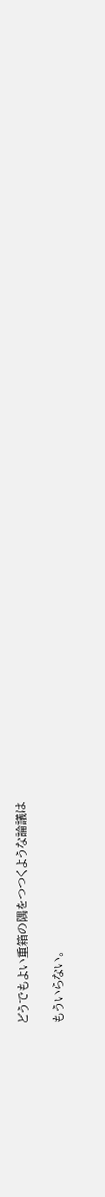どうでもよい重箱の隅をつつくような論議は

もういらない。